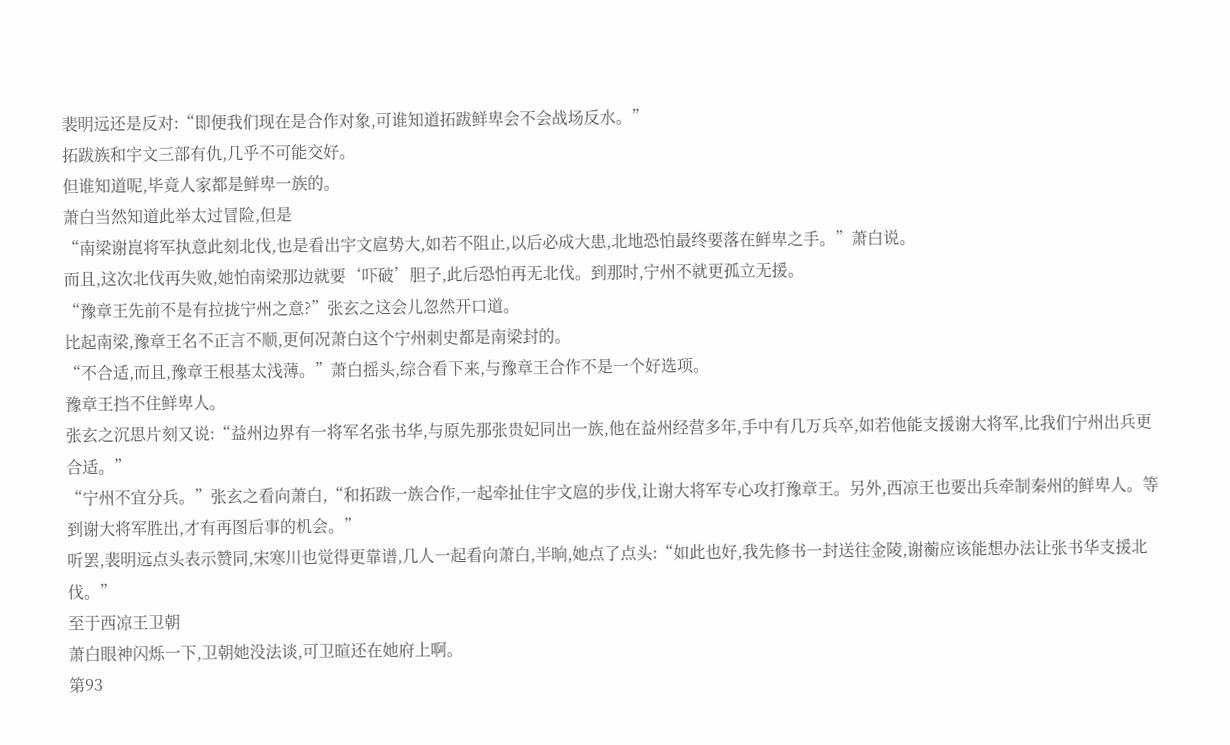裴明远还是反对:“即便我们现在是合作对象,可谁知道拓跋鲜卑会不会战场反水。”
拓跋族和宇文三部有仇,几乎不可能交好。
但谁知道呢,毕竟人家都是鲜卑一族的。
萧白当然知道此举太过冒险,但是
“南梁谢崑将军执意此刻北伐,也是看出宇文扈势大,如若不阻止,以后必成大患,北地恐怕最终要落在鲜卑之手。”萧白说。
而且,这次北伐再失败,她怕南梁那边就要‘吓破’胆子,此后恐怕再无北伐。到那时,宁州不就更孤立无援。
“豫章王先前不是有拉拢宁州之意?”张玄之这会儿忽然开口道。
比起南梁,豫章王名不正言不顺,更何况萧白这个宁州刺史都是南梁封的。
“不合适,而且,豫章王根基太浅薄。”萧白摇头,综合看下来,与豫章王合作不是一个好选项。
豫章王挡不住鲜卑人。
张玄之沉思片刻又说:“益州边界有一将军名张书华,与原先那张贵妃同出一族,他在益州经营多年,手中有几万兵卒,如若他能支援谢大将军,比我们宁州出兵更合适。”
“宁州不宜分兵。”张玄之看向萧白,“和拓跋一族合作,一起牵扯住宇文扈的步伐,让谢大将军专心攻打豫章王。另外,西凉王也要出兵牵制秦州的鲜卑人。等到谢大将军胜出,才有再图后事的机会。”
听罢,裴明远点头表示赞同,宋寒川也觉得更靠谱,几人一起看向萧白,半晌,她点了点头:“如此也好,我先修书一封送往金陵,谢蘅应该能想办法让张书华支援北伐。”
至于西凉王卫朝
萧白眼神闪烁一下,卫朝她没法谈,可卫暄还在她府上啊。
第93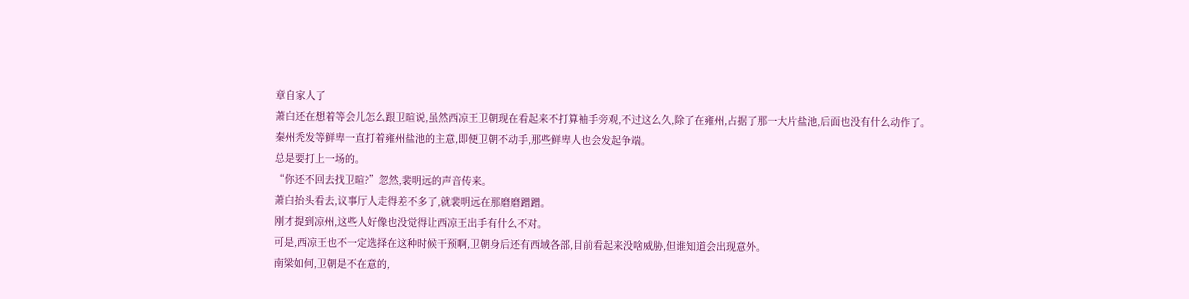章自家人了
萧白还在想着等会儿怎么跟卫暄说,虽然西凉王卫朝现在看起来不打算袖手旁观,不过这么久,除了在雍州,占据了那一大片盐池,后面也没有什么动作了。
秦州秃发等鲜卑一直打着雍州盐池的主意,即便卫朝不动手,那些鲜卑人也会发起争端。
总是要打上一场的。
“你还不回去找卫暄?”忽然,裴明远的声音传来。
萧白抬头看去,议事厅人走得差不多了,就裴明远在那磨磨蹭蹭。
刚才提到凉州,这些人好像也没觉得让西凉王出手有什么不对。
可是,西凉王也不一定选择在这种时候干预啊,卫朝身后还有西域各部,目前看起来没啥威胁,但谁知道会出现意外。
南梁如何,卫朝是不在意的,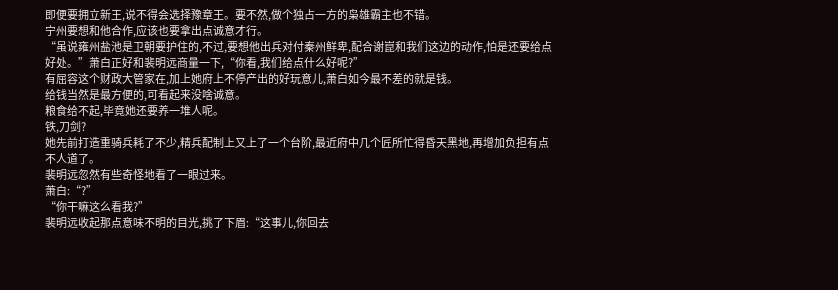即便要拥立新王,说不得会选择豫章王。要不然,做个独占一方的枭雄霸主也不错。
宁州要想和他合作,应该也要拿出点诚意才行。
“虽说雍州盐池是卫朝要护住的,不过,要想他出兵对付秦州鲜卑,配合谢崑和我们这边的动作,怕是还要给点好处。”萧白正好和裴明远商量一下,“你看,我们给点什么好呢?”
有屈容这个财政大管家在,加上她府上不停产出的好玩意儿,萧白如今最不差的就是钱。
给钱当然是最方便的,可看起来没啥诚意。
粮食给不起,毕竟她还要养一堆人呢。
铁,刀剑?
她先前打造重骑兵耗了不少,精兵配制上又上了一个台阶,最近府中几个匠所忙得昏天黑地,再增加负担有点不人道了。
裴明远忽然有些奇怪地看了一眼过来。
萧白:“?”
“你干嘛这么看我?”
裴明远收起那点意味不明的目光,挑了下眉:“这事儿,你回去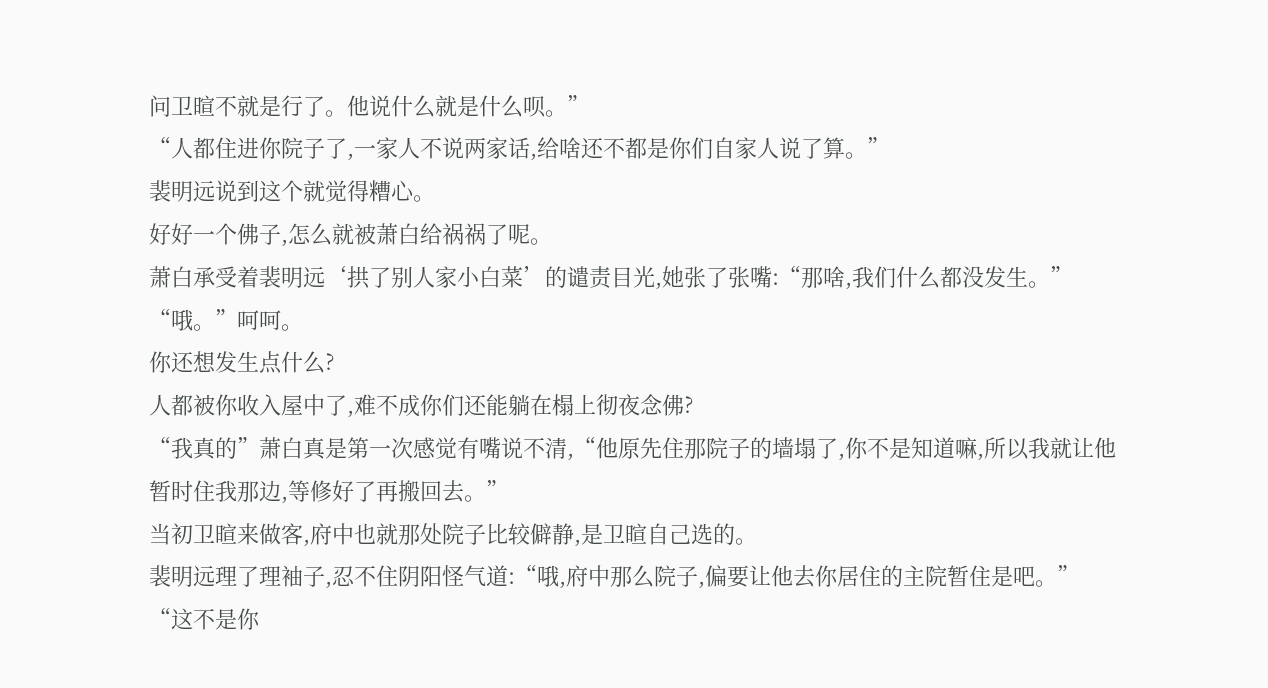问卫暄不就是行了。他说什么就是什么呗。”
“人都住进你院子了,一家人不说两家话,给啥还不都是你们自家人说了算。”
裴明远说到这个就觉得糟心。
好好一个佛子,怎么就被萧白给祸祸了呢。
萧白承受着裴明远‘拱了别人家小白菜’的谴责目光,她张了张嘴:“那啥,我们什么都没发生。”
“哦。”呵呵。
你还想发生点什么?
人都被你收入屋中了,难不成你们还能躺在榻上彻夜念佛?
“我真的”萧白真是第一次感觉有嘴说不清,“他原先住那院子的墙塌了,你不是知道嘛,所以我就让他暂时住我那边,等修好了再搬回去。”
当初卫暄来做客,府中也就那处院子比较僻静,是卫暄自己选的。
裴明远理了理袖子,忍不住阴阳怪气道:“哦,府中那么院子,偏要让他去你居住的主院暂住是吧。”
“这不是你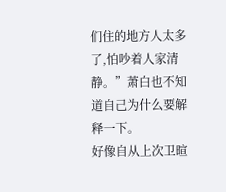们住的地方人太多了,怕吵着人家清静。”萧白也不知道自己为什么要解释一下。
好像自从上次卫暄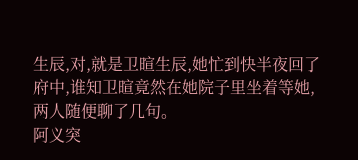生辰,对,就是卫暄生辰,她忙到快半夜回了府中,谁知卫暄竟然在她院子里坐着等她,两人随便聊了几句。
阿义突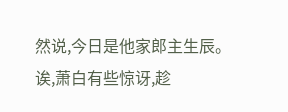然说,今日是他家郎主生辰。
诶,萧白有些惊讶,趁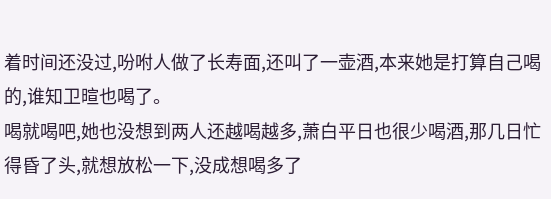着时间还没过,吩咐人做了长寿面,还叫了一壶酒,本来她是打算自己喝的,谁知卫暄也喝了。
喝就喝吧,她也没想到两人还越喝越多,萧白平日也很少喝酒,那几日忙得昏了头,就想放松一下,没成想喝多了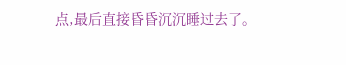点,最后直接昏昏沉沉睡过去了。